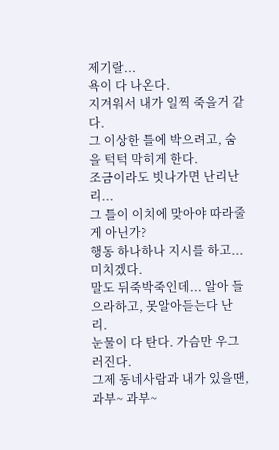제기랄...
욕이 다 나온다.
지겨워서 내가 일찍 죽을거 같다.
그 이상한 틀에 박으려고, 숨을 턱턱 막히게 한다.
조금이라도 빗나가면 난리난리...
그 틀이 이치에 맞아야 따라줄게 아닌가?
행동 하나하나 지시를 하고... 미치겠다.
말도 뒤죽박죽인데... 알아 들으라하고, 못알아듣는다 난리.
눈물이 다 탄다. 가슴만 우그러진다.
그제 동네사람과 내가 있을땐,
과부~ 과부~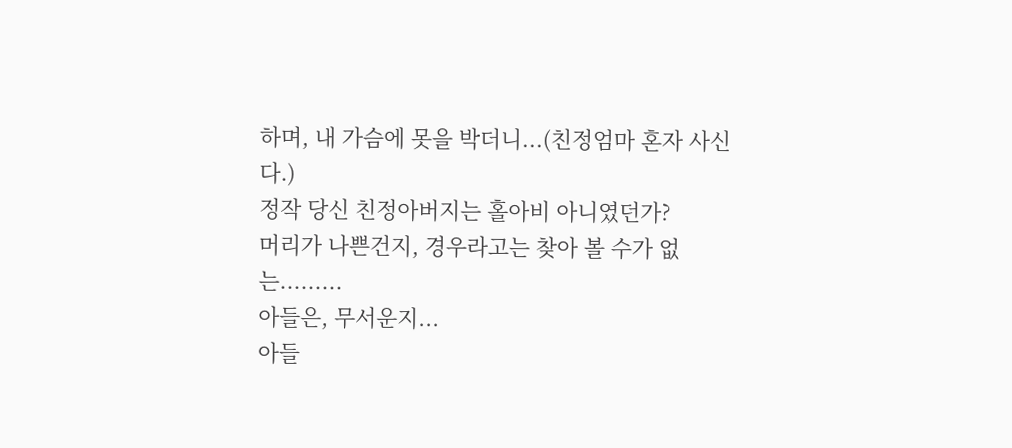하며, 내 가슴에 못을 박더니...(친정엄마 혼자 사신다.)
정작 당신 친정아버지는 홀아비 아니였던가?
머리가 나쁜건지, 경우라고는 찾아 볼 수가 없는.........
아들은, 무서운지...
아들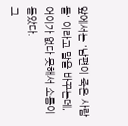앞에서는 '남편이 죽은 사람들' 이라고 말을 바꾸는데,
어이가 없다 못해서 소름이 돋았다.
그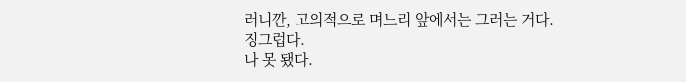러니깐, 고의적으로 며느리 앞에서는 그러는 거다.
징그럽다.
나 못 됐다.